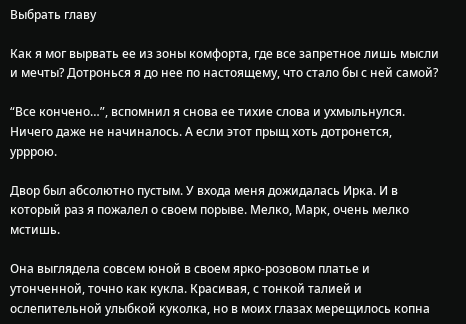Выбрать главу

Как я мог вырвать ее из зоны комфорта, где все запретное лишь мысли и мечты? Дотронься я до нее по настоящему, что стало бы с ней самой?

“Все кончено…”, вспомнил я снова ее тихие слова и ухмыльнулся. Ничего даже не начиналось. А если этот прыщ хоть дотронется, урррою.

Двор был абсолютно пустым. У входа меня дожидалась Ирка. И в который раз я пожалел о своем порыве. Мелко, Марк, очень мелко мстишь.

Она выглядела совсем юной в своем ярко-розовом платье и утонченной, точно как кукла. Красивая, с тонкой талией и ослепительной улыбкой куколка, но в моих глазах мерещилось копна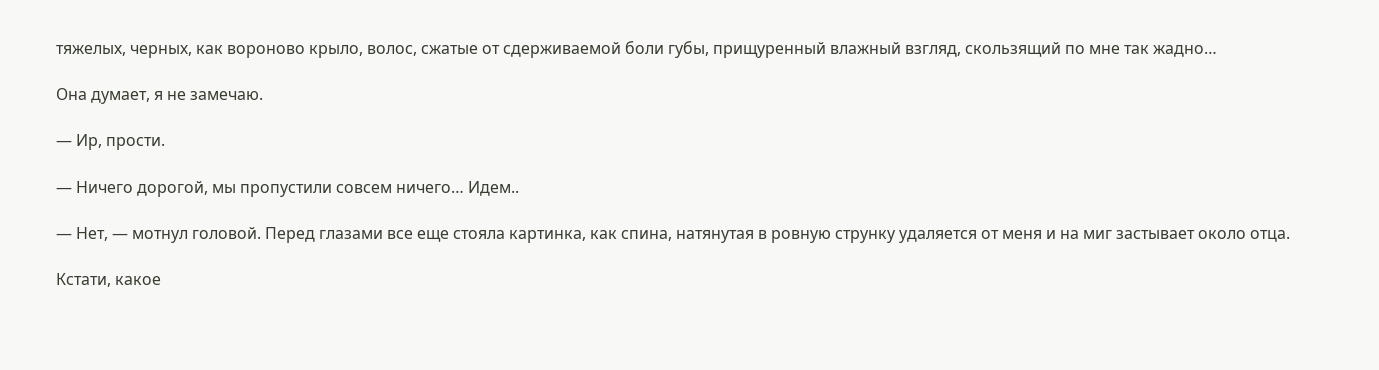тяжелых, черных, как вороново крыло, волос, сжатые от сдерживаемой боли губы, прищуренный влажный взгляд, скользящий по мне так жадно…

Она думает, я не замечаю.

— Ир, прости.

— Ничего дорогой, мы пропустили совсем ничего… Идем..

— Нет, — мотнул головой. Перед глазами все еще стояла картинка, как спина, натянутая в ровную струнку удаляется от меня и на миг застывает около отца.

Кстати, какое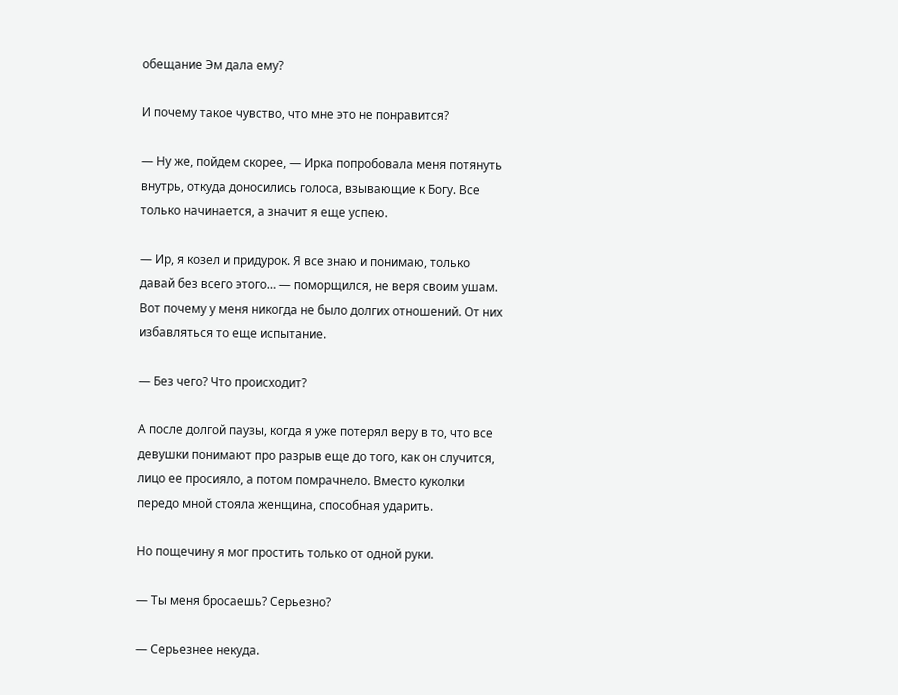обещание Эм дала ему?

И почему такое чувство, что мне это не понравится?

— Ну же, пойдем скорее, — Ирка попробовала меня потянуть внутрь, откуда доносились голоса, взывающие к Богу. Все только начинается, а значит я еще успею.

— Ир, я козел и придурок. Я все знаю и понимаю, только давай без всего этого… — поморщился, не веря своим ушам. Вот почему у меня никогда не было долгих отношений. От них избавляться то еще испытание.

— Без чего? Что происходит?

А после долгой паузы, когда я уже потерял веру в то, что все девушки понимают про разрыв еще до того, как он случится, лицо ее просияло, а потом помрачнело. Вместо куколки передо мной стояла женщина, способная ударить.

Но пощечину я мог простить только от одной руки.

— Ты меня бросаешь? Серьезно?

— Серьезнее некуда.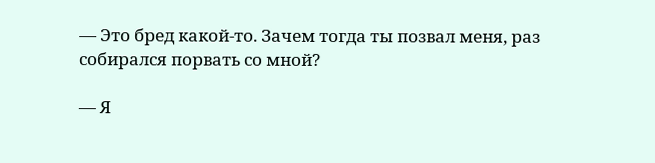— Это бред какой-то. Зачем тогда ты позвал меня, раз собирался порвать со мной?

— Я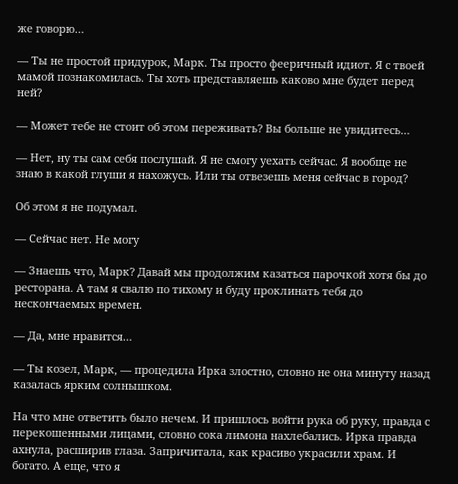же говорю…

— Ты не простой придурок, Марк. Ты просто фееричный идиот. Я с твоей мамой познакомилась. Ты хоть представляешь каково мне будет перед ней?

— Может тебе не стоит об этом переживать? Вы больше не увидитесь…

— Нет, ну ты сам себя послушай. Я не смогу уехать сейчас. Я вообще не знаю в какой глуши я нахожусь. Или ты отвезешь меня сейчас в город?

Об этом я не подумал.

— Сейчас нет. Не могу

— Знаешь что, Марк? Давай мы продолжим казаться парочкой хотя бы до ресторана. А там я свалю по тихому и буду проклинать тебя до нескончаемых времен.

— Да, мне нравится…

— Ты козел, Марк, — процедила Ирка злостно, словно не она минуту назад казалась ярким солнышком.

На что мне ответить было нечем. И пришлось войти рука об руку, правда с перекошенными лицами, словно сока лимона нахлебались. Ирка правда ахнула, расширив глаза. Запричитала, как красиво украсили храм. И богато. А еще, что я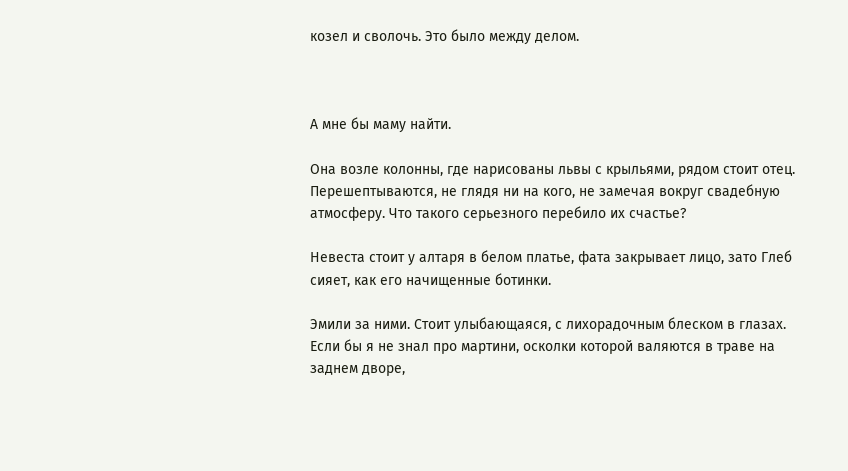козел и сволочь. Это было между делом.



А мне бы маму найти.

Она возле колонны, где нарисованы львы с крыльями, рядом стоит отец. Перешептываются, не глядя ни на кого, не замечая вокруг свадебную атмосферу. Что такого серьезного перебило их счастье?

Невеста стоит у алтаря в белом платье, фата закрывает лицо, зато Глеб сияет, как его начищенные ботинки.

Эмили за ними. Стоит улыбающаяся, с лихорадочным блеском в глазах. Если бы я не знал про мартини, осколки которой валяются в траве на заднем дворе,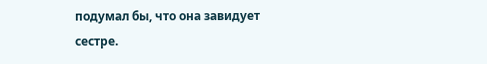подумал бы, что она завидует сестре.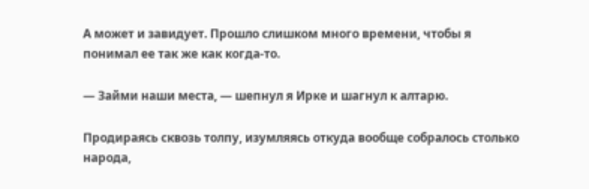А может и завидует. Прошло слишком много времени, чтобы я понимал ее так же как когда-то.

— Займи наши места, — шепнул я Ирке и шагнул к алтарю.

Продираясь сквозь толпу, изумляясь откуда вообще собралось столько народа,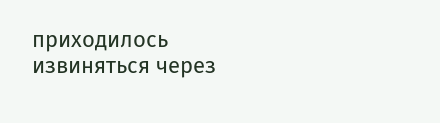приходилось извиняться через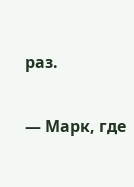раз.

— Марк, где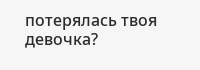потерялась твоя девочка?